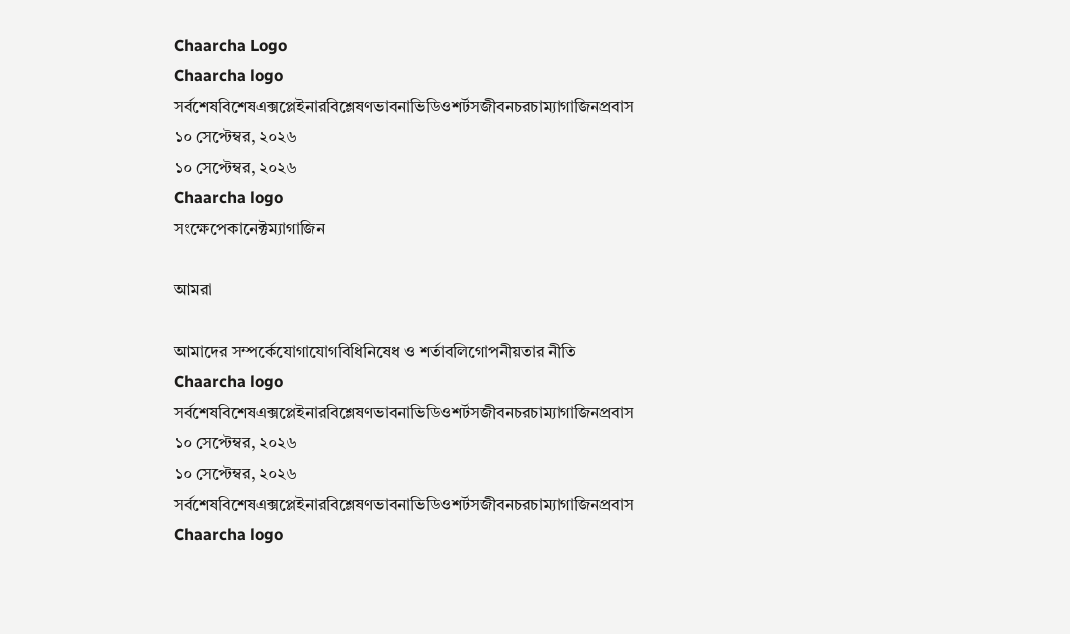Chaarcha Logo
Chaarcha logo
সর্বশেষবিশেষএক্সপ্লেইনারবিশ্লেষণভাবনাভিডিওশর্টসজীবনচরচাম্যাগাজিনপ্রবাস
১০ সেপ্টেম্বর, ২০২৬
১০ সেপ্টেম্বর, ২০২৬
Chaarcha logo
সংক্ষেপেকানেক্টম্যাগাজিন

আমরা

আমাদের সম্পর্কেযোগাযোগবিধিনিষেধ ও শর্তাবলিগোপনীয়তার নীতি
Chaarcha logo
সর্বশেষবিশেষএক্সপ্লেইনারবিশ্লেষণভাবনাভিডিওশর্টসজীবনচরচাম্যাগাজিনপ্রবাস
১০ সেপ্টেম্বর, ২০২৬
১০ সেপ্টেম্বর, ২০২৬
সর্বশেষবিশেষএক্সপ্লেইনারবিশ্লেষণভাবনাভিডিওশর্টসজীবনচরচাম্যাগাজিনপ্রবাস
Chaarcha logo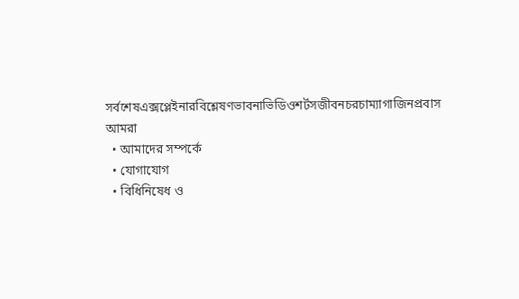সর্বশেষএক্সপ্লেইনারবিশ্লেষণভাবনাভিডিওশর্টসজীবনচরচাম্যাগাজিনপ্রবাস
আমরা
  • আমাদের সম্পর্কে
  • যোগাযোগ
  • বিধিনিষেধ ও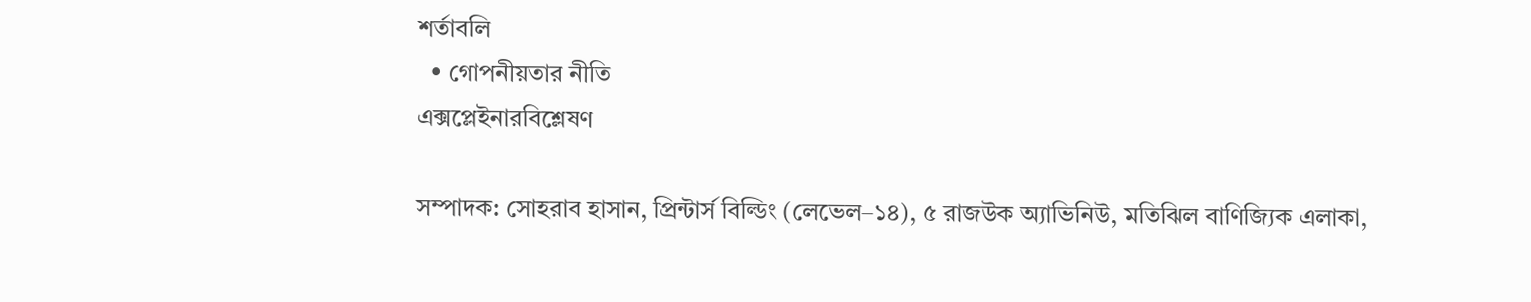শর্তাবলি
  • গোপনীয়তার নীতি
এক্সপ্লেইনারবিশ্লেষণ

সম্পাদক: সোহরাব হাসান, প্রিন্টার্স বিল্ডিং (লেভেল–১৪), ৫ রাজউক অ্যাভিনিউ, মতিঝিল বাণিজ্যিক এলাকা,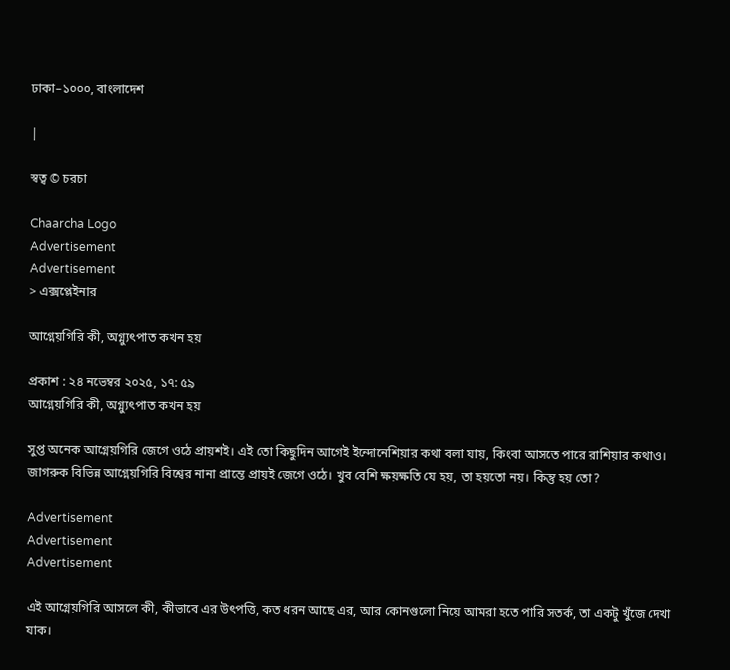ঢাকা–১০০০, বাংলাদেশ

|

স্বত্ব © চরচা

Chaarcha Logo
Advertisement
Advertisement
> এক্সপ্লেইনার

আগ্নেয়গিরি কী, অগ্ন্যুৎপাত কখন হয়

প্রকাশ : ২৪ নভেম্বর ২০২৫, ১৭: ৫৯
আগ্নেয়গিরি কী, অগ্ন্যুৎপাত কখন হয়

সুপ্ত অনেক আগ্নেয়গিরি জেগে ওঠে প্রায়শই। এই তো কিছুদিন আগেই ইন্দোনেশিয়ার কথা বলা যায়, কিংবা আসতে পারে রাশিয়ার কথাও। জাগরুক বিভিন্ন আগ্নেয়গিরি বিশ্বের নানা প্রান্তে প্রায়ই জেগে ওঠে। খুব বেশি ক্ষয়ক্ষতি যে হয়, তা হয়তো নয়। কিন্তু হয় তো?

Advertisement
Advertisement
Advertisement

এই আগ্নেয়গিরি আসলে কী, কীভাবে এর উৎপত্তি, কত ধরন আছে এর, আর কোনগুলো নিয়ে আমরা হতে পারি সতর্ক, তা একটু খুঁজে দেখা যাক।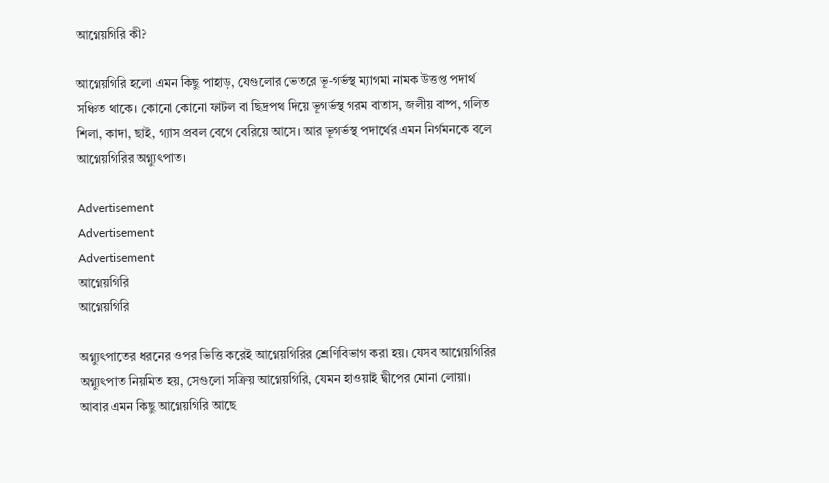আগ্নেয়গিরি কী?

আগ্নেয়গিরি হলো এমন কিছু পাহাড়, যেগুলোর ভেতরে ভূ-গর্ভস্থ ম্যাগমা নামক উত্তপ্ত পদার্থ সঞ্চিত থাকে। কোনো কোনো ফাটল বা ছিদ্রপথ দিয়ে ভূগর্ভস্থ গরম বাতাস, জলীয় বাষ্প, গলিত শিলা, কাদা, ছাই, গ্যাস প্রবল বেগে বেরিয়ে আসে। আর ভূগর্ভস্থ পদার্থের এমন নির্গমনকে বলে আগ্নেয়গিরির অগ্ন্যুৎপাত।

Advertisement
Advertisement
Advertisement
আগ্নেয়গিরি
আগ্নেয়গিরি

অগ্ন্যুৎপাতের ধরনের ওপর ভিত্তি করেই আগ্নেয়গিরির শ্রেণিবিভাগ করা হয়। যেসব আগ্নেয়গিরির অগ্ন্যুৎপাত নিয়মিত হয়, সেগুলো সক্রিয় আগ্নেয়গিরি, যেমন হাওয়াই দ্বীপের মোনা লোয়া। আবার এমন কিছু আগ্নেয়গিরি আছে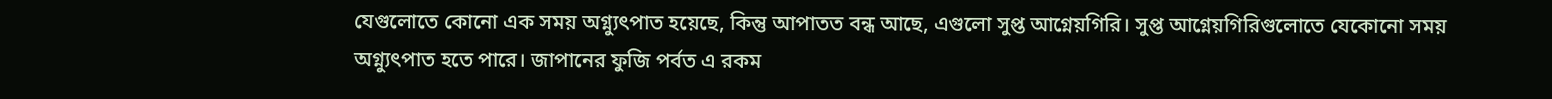যেগুলোতে কোনো এক সময় অগ্ন্যুৎপাত হয়েছে, কিন্তু আপাতত বন্ধ আছে, এগুলো সুপ্ত আগ্নেয়গিরি। সুপ্ত আগ্নেয়গিরিগুলোতে যেকোনো সময় অগ্ন্যুৎপাত হতে পারে। জাপানের ফুজি পর্বত এ রকম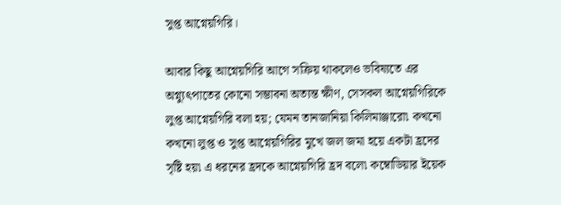সুপ্ত আগ্নেয়গিরি।

আবার কিছু আগ্নেয়গিরি আগে সক্রিয় থাকলেও ভবিষ্যতে এর অগ্ন্যুৎপাতের কোনো সম্ভাবনা অত্যন্ত ক্ষীণ, সেসকল আগ্নেয়গিরিকে লুপ্ত আগ্নেয়গিরি বলা হয়; যেমন তানজানিয়া কিলিমাঞ্জারো৷ কখনো কখনো লুপ্ত ও সুপ্ত আগ্নেয়গিরির মুখে জল জমা হয়ে একটা হ্ৰদের সৃষ্টি হয়৷ এ ধরনের হ্ৰদকে আগ্নেয়গিরি হ্ৰদ বলে৷ কম্বোডিয়ার ইয়েক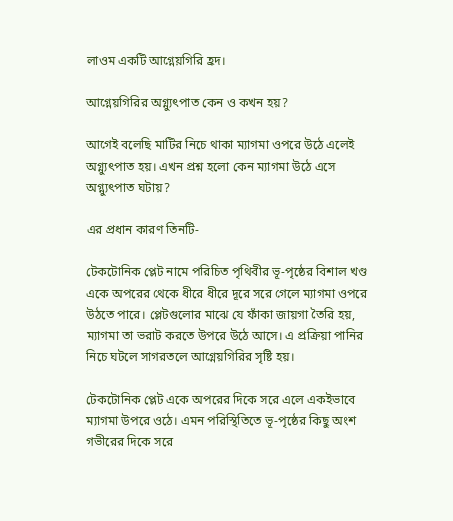লাওম একটি আগ্নেয়গিরি হ্ৰদ।

আগ্নেয়গিরির অগ্ন্যুৎপাত কেন ও কখন হয়?

আগেই বলেছি মাটির নিচে থাকা ম্যাগমা ওপরে উঠে এলেই অগ্ন্যুৎপাত হয়। এখন প্রশ্ন হলো কেন ম্যাগমা উঠে এসে অগ্ন্যুৎপাত ঘটায়?

এর প্রধান কারণ তিনটি-

টেকটোনিক প্লেট নামে পরিচিত পৃথিবীর ভূ-পৃষ্ঠের বিশাল খণ্ড একে অপরের থেকে ধীরে ধীরে দূরে সরে গেলে ম্যাগমা ওপরে উঠতে পারে। প্লেটগুলোর মাঝে যে ফাঁকা জায়গা তৈরি হয়, ম্যাগমা তা ভরাট করতে উপরে উঠে আসে। এ প্রক্রিয়া পানির নিচে ঘটলে সাগরতলে আগ্নেয়গিরির সৃষ্টি হয়।

টেকটোনিক প্লেট একে অপরের দিকে সরে এলে একইভাবে ম্যাগমা উপরে ওঠে। এমন পরিস্থিতিতে ভূ-পৃষ্ঠের কিছু অংশ গভীরের দিকে সরে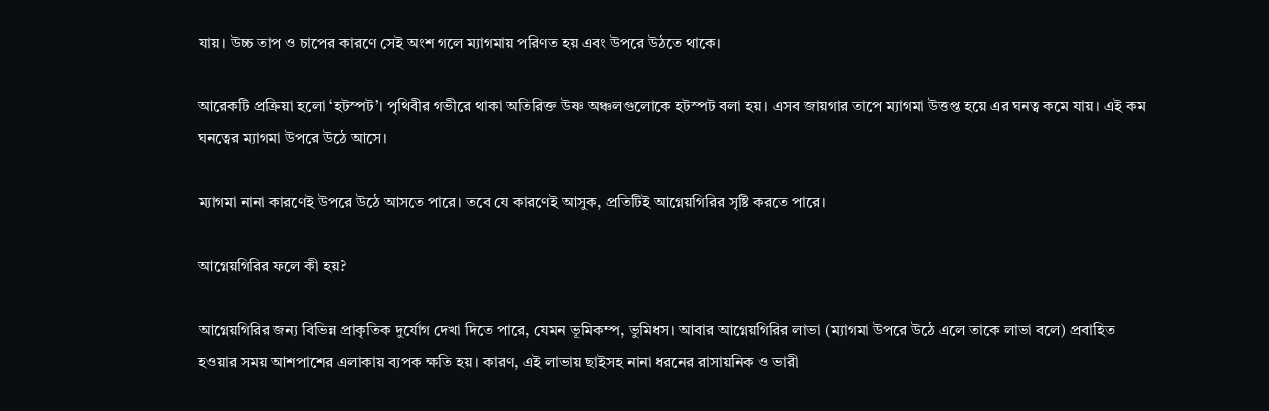যায়। উচ্চ তাপ ও চাপের কারণে সেই অংশ গলে ম্যাগমায় পরিণত হয় এবং উপরে উঠতে থাকে।

আরেকটি প্রক্রিয়া হলো ‘হটস্পট’। পৃথিবীর গভীরে থাকা অতিরিক্ত উষ্ণ অঞ্চলগুলোকে হটস্পট বলা হয়। এসব জায়গার তাপে ম্যাগমা উত্তপ্ত হয়ে এর ঘনত্ব কমে যায়। এই কম ঘনত্বের ম্যাগমা উপরে উঠে আসে।

ম্যাগমা নানা কারণেই উপরে উঠে আসতে পারে। তবে যে কারণেই আসুক, প্রতিটিই আগ্নেয়গিরির সৃষ্টি করতে পারে।

আগ্নেয়গিরির ফলে কী হয়?

আগ্নেয়গিরির জন্য বিভিন্ন প্রাকৃতিক দুর্যোগ দেখা দিতে পারে, যেমন ভূমিকম্প, ভুমিধস। আবার আগ্নেয়গিরির লাভা (ম্যাগমা উপরে উঠে এলে তাকে লাভা বলে) প্রবাহিত হওয়ার সময় আশপাশের এলাকায় ব্যপক ক্ষতি হয়। কারণ, এই লাভায় ছাইসহ নানা ধরনের রাসায়নিক ও ভারী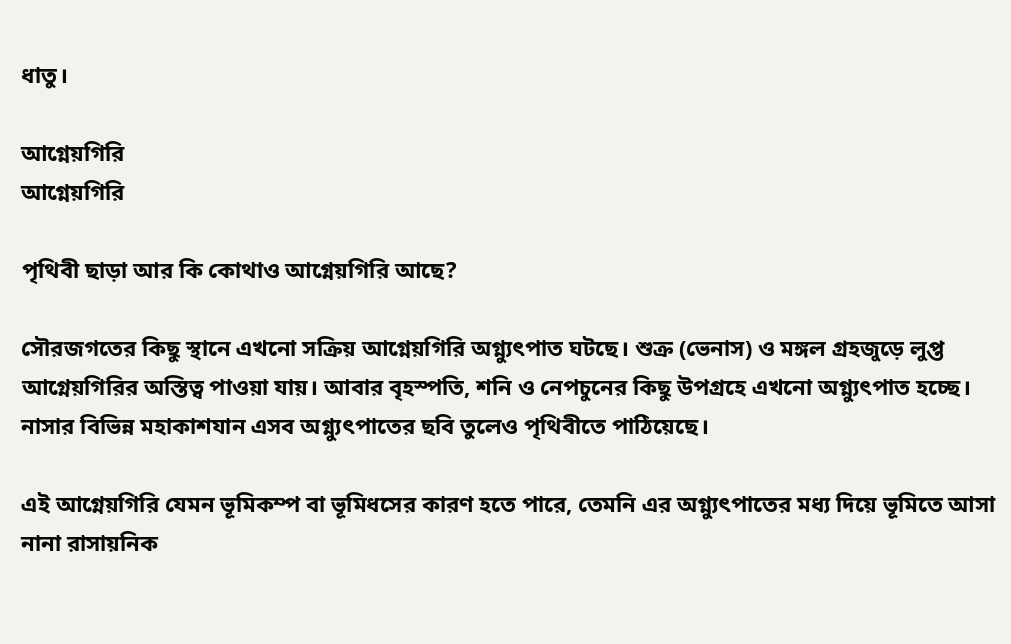ধাতু।

আগ্নেয়গিরি
আগ্নেয়গিরি

পৃথিবী ছাড়া আর কি কোথাও আগ্নেয়গিরি আছে?

সৌরজগতের কিছু স্থানে এখনো সক্রিয় আগ্নেয়গিরি অগ্ন্যুৎপাত ঘটছে। শুক্র (ভেনাস) ও মঙ্গল গ্রহজুড়ে লুপ্ত আগ্নেয়গিরির অস্তিত্ব পাওয়া যায়। আবার বৃহস্পতি, শনি ও নেপচুনের কিছু উপগ্রহে এখনো অগ্ন্যুৎপাত হচ্ছে। নাসার বিভিন্ন মহাকাশযান এসব অগ্ন্যুৎপাতের ছবি তুলেও পৃথিবীতে পাঠিয়েছে।

এই আগ্নেয়গিরি যেমন ভূমিকম্প বা ভূমিধসের কারণ হতে পারে, তেমনি এর অগ্ন্যুৎপাতের মধ্য দিয়ে ভূমিতে আসা নানা রাসায়নিক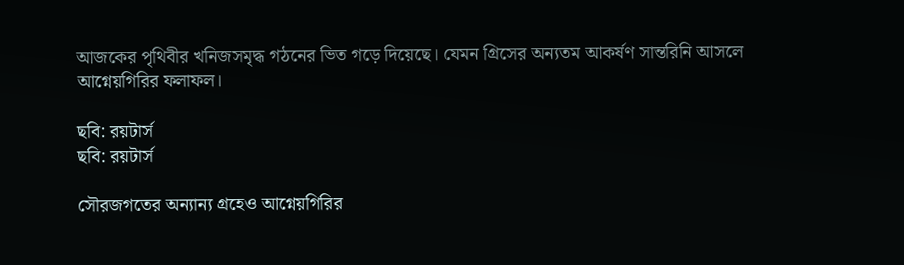আজকের পৃথিবীর খনিজসমৃদ্ধ গঠনের ভিত গড়ে দিয়েছে। যেমন গ্রিসের অন্যতম আকর্ষণ সান্তরিনি আসলে আগ্নেয়গিরির ফলাফল।

ছবি: রয়টার্স
ছবি: রয়টার্স

সৌরজগতের অন্যান্য গ্রহেও আগ্নেয়গিরির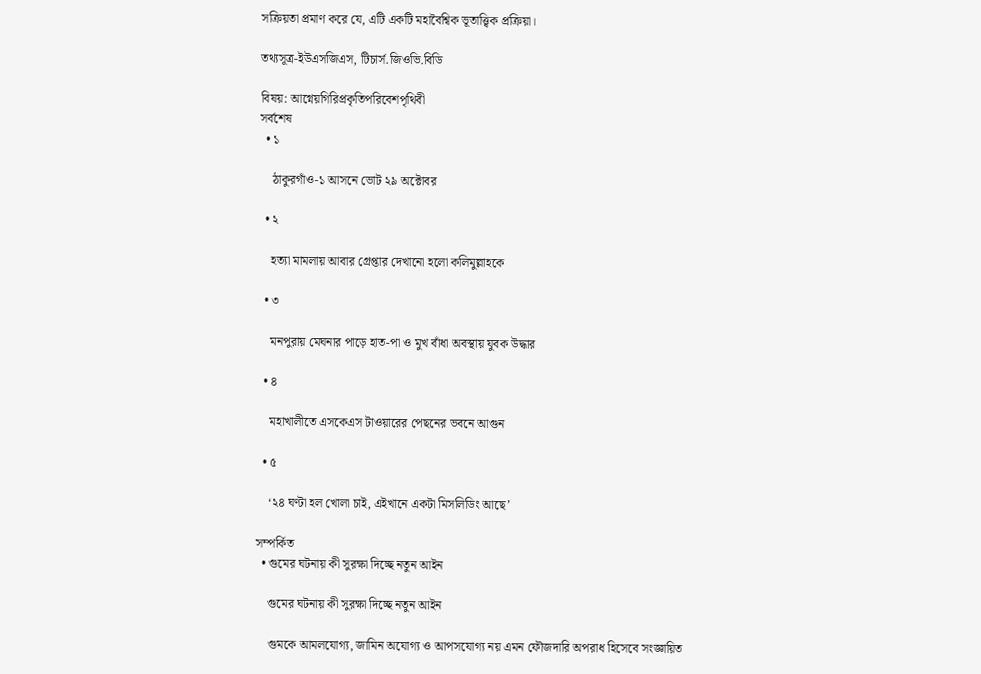সক্রিয়তা প্রমাণ করে যে, এটি একটি মহাবৈশ্বিক ভূতাত্ত্বিক প্রক্রিয়া।

তথ্যসূত্র-ইউএসজিএস, টিচার্স.জিওভি.বিডি

বিষয়: আগ্নেয়গিরিপ্রকৃতিপরিবেশপৃথিবী
সর্বশেষ
  • ১

    ঠাকুরগাঁও-১ আসনে ভোট ২৯ অক্টোবর

  • ২

    হত্যা মামলায় আবার গ্রেপ্তার দেখানো হলো কলিমুল্লাহকে

  • ৩

    মনপুরায় মেঘনার পাড়ে হাত-পা ও মুখ বাঁধা অবস্থায় যুবক উদ্ধার

  • ৪

    মহাখালীতে এসকেএস টাওয়ারের পেছনের ভবনে আগুন

  • ৫

    ‘২৪ ঘণ্টা হল খোলা চাই, এইখানে একটা মিসলিডিং আছে’

সম্পর্কিত
  • গুমের ঘটনায় কী সুরক্ষা দিচ্ছে নতুন আইন

    গুমের ঘটনায় কী সুরক্ষা দিচ্ছে নতুন আইন

    গুমকে আমলযোগ্য, জামিন অযোগ্য ও আপসযোগ্য নয় এমন ফৌজদারি অপরাধ হিসেবে সংজ্ঞায়িত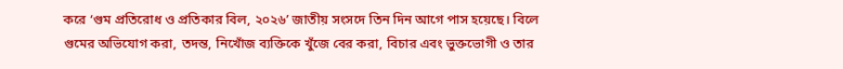করে ‘গুম প্রতিরোধ ও প্রতিকার বিল, ২০২৬’ জাতীয় সংসদে তিন দিন আগে পাস হয়েছে। বিলে গুমের অভিযোগ করা, তদন্ত, নিখোঁজ ব্যক্তিকে খুঁজে বের করা, বিচার এবং ভুক্তভোগী ও তার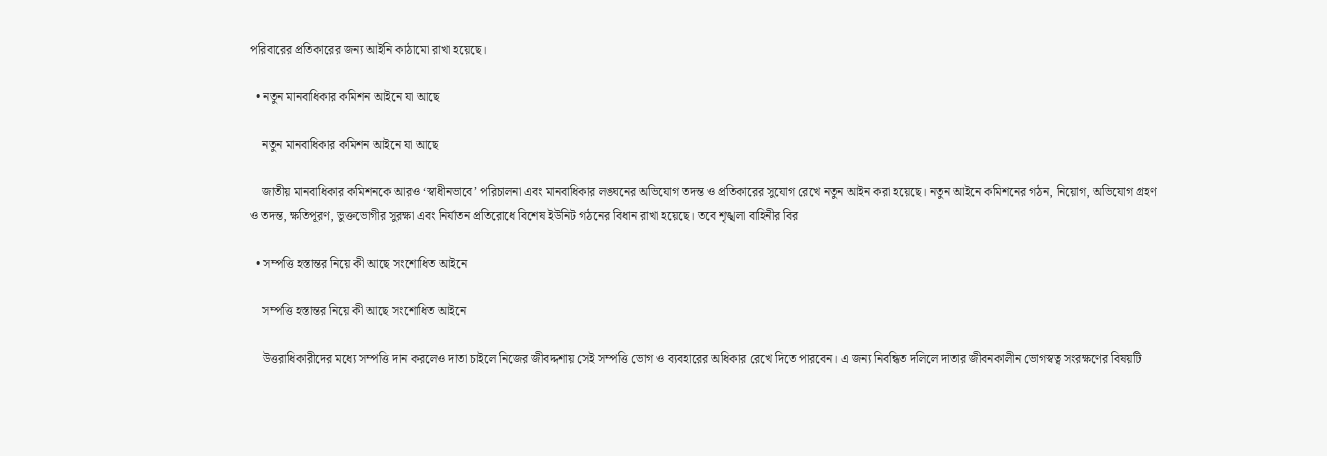পরিবারের প্রতিকারের জন্য আইনি কাঠামো রাখা হয়েছে।

  • নতুন মানবাধিকার কমিশন আইনে যা আছে

    নতুন মানবাধিকার কমিশন আইনে যা আছে

    জাতীয় মানবাধিকার কমিশনকে আরও ‘স্বাধীনভাবে’ পরিচালনা এবং মানবাধিকার লঙ্ঘনের অভিযোগ তদন্ত ও প্রতিকারের সুযোগ রেখে নতুন আইন করা হয়েছে। নতুন আইনে কমিশনের গঠন, নিয়োগ, অভিযোগ গ্রহণ ও তদন্ত, ক্ষতিপূরণ, ভুক্তভোগীর সুরক্ষা এবং নির্যাতন প্রতিরোধে বিশেষ ইউনিট গঠনের বিধান রাখা হয়েছে। তবে শৃঙ্খলা বাহিনীর বির

  • সম্পত্তি হস্তান্তর নিয়ে কী আছে সংশোধিত আইনে

    সম্পত্তি হস্তান্তর নিয়ে কী আছে সংশোধিত আইনে

    উত্তরাধিকারীদের মধ্যে সম্পত্তি দান করলেও দাতা চাইলে নিজের জীবদ্দশায় সেই সম্পত্তি ভোগ ও ব্যবহারের অধিকার রেখে দিতে পারবেন। এ জন্য নিবন্ধিত দলিলে দাতার জীবনকালীন ভোগস্বত্ব সংরক্ষণের বিষয়টি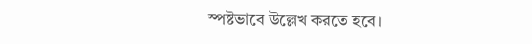স্পষ্টভাবে উল্লেখ করতে হবে।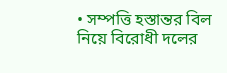• সম্পত্তি হস্তান্তর বিল নিয়ে বিরোধী দলের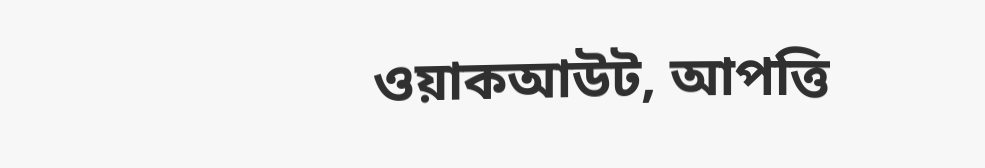ওয়াকআউট, আপত্তি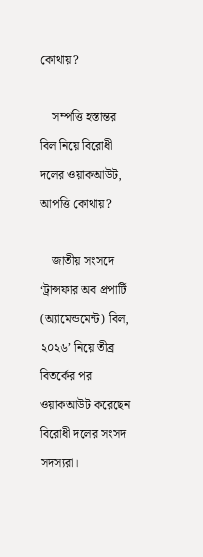কোথায়?

    সম্পত্তি হস্তান্তর বিল নিয়ে বিরোধী দলের ওয়াকআউট, আপত্তি কোথায়?

    জাতীয় সংসদে ‘ট্রান্সফার অব প্রপার্টি (অ্যামেন্ডমেন্ট) বিল, ২০২৬’ নিয়ে তীব্র বিতর্কের পর ওয়াকআউট করেছেন বিরোধী দলের সংসদ সদস্যরা।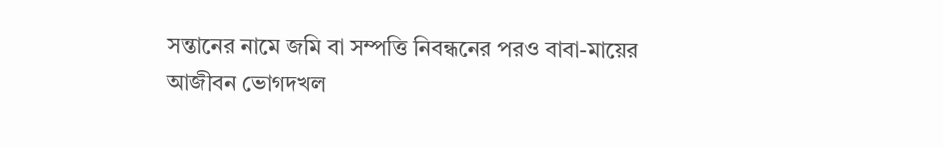সন্তানের নামে জমি বা সম্পত্তি নিবন্ধনের পরও বাবা-মায়ের আজীবন ভোগদখল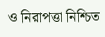ও নিরাপত্তা নিশ্চিত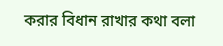করার বিধান রাখার কথা বলা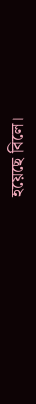হয়েছে বিলে।